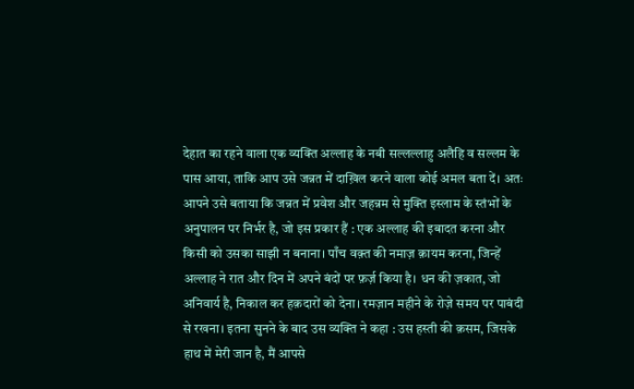देहात का रहने वाला एक व्यक्ति अल्लाह के नबी सल्लल्लाहु अलैहि व सल्लम के पास आया, ताकि आप उसे जन्नत में दाख़िल करने वाला कोई अमल बता दें। अतः आपने उसे बताया कि जन्नत में प्रवेश और जहन्नम से मुक्ति इस्लाम के स्तंभों के अनुपालन पर निर्भर है, जो इस प्रकार हैं : एक अल्लाह की इबादत करना और किसी को उसका साझी न बनाना। पाँच वक़्त की नमाज़ क़ायम करना, जिन्हें अल्लाह ने रात और दिन में अपने बंदों पर फ़र्ज़ किया है। धन की ज़कात, जो अनिवार्य है, निकाल कर हक़दारों को देना। रमज़ान महीने के रोज़े समय पर पाबंदी से रखना। इतना सुनने के बाद उस व्यक्ति ने कहा : उस हस्ती की क़सम, जिसके हाथ में मेरी जान है, मैं आपसे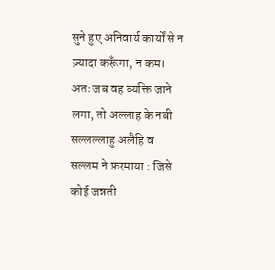सुने हुए अनिवार्य कार्यों से न ज़्यादा करूँगा, न कम। अतः जब वह व्यक्ति जाने लगा, तो अल्लाह के नबी सल्लल्लाहु अलैहि व सल्लम ने फ़रमाया : जिसे कोई जन्नती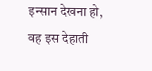इन्सान देखना हो, वह इस देहाती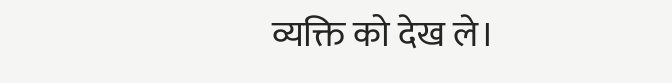व्यक्ति को देख ले।